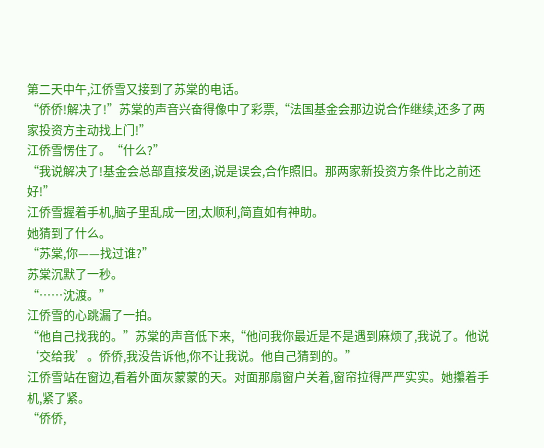第二天中午,江侨雪又接到了苏棠的电话。
“侨侨!解决了!”苏棠的声音兴奋得像中了彩票,“法国基金会那边说合作继续,还多了两家投资方主动找上门!”
江侨雪愣住了。“什么?”
“我说解决了!基金会总部直接发函,说是误会,合作照旧。那两家新投资方条件比之前还好!”
江侨雪握着手机,脑子里乱成一团,太顺利,简直如有神助。
她猜到了什么。
“苏棠,你——找过谁?”
苏棠沉默了一秒。
“……沈渡。”
江侨雪的心跳漏了一拍。
“他自己找我的。”苏棠的声音低下来,“他问我你最近是不是遇到麻烦了,我说了。他说‘交给我’。侨侨,我没告诉他,你不让我说。他自己猜到的。”
江侨雪站在窗边,看着外面灰蒙蒙的天。对面那扇窗户关着,窗帘拉得严严实实。她攥着手机,紧了紧。
“侨侨,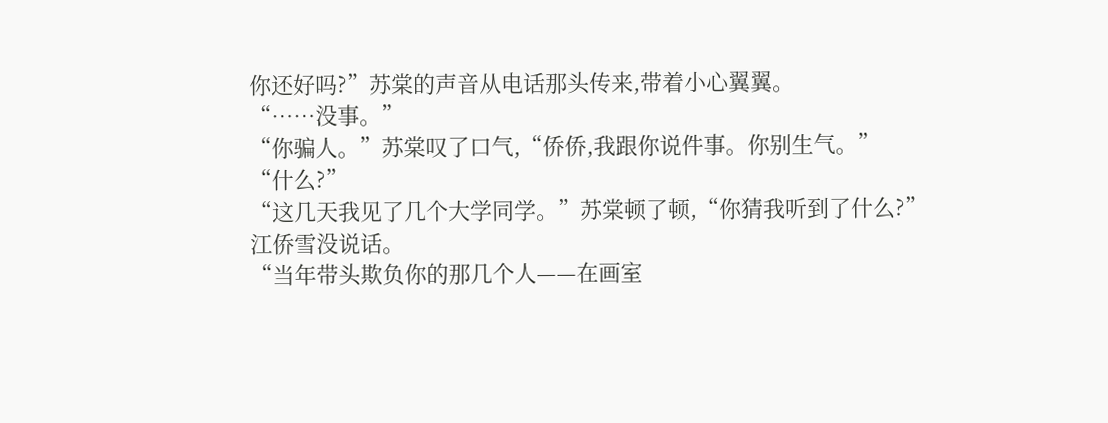你还好吗?”苏棠的声音从电话那头传来,带着小心翼翼。
“……没事。”
“你骗人。”苏棠叹了口气,“侨侨,我跟你说件事。你别生气。”
“什么?”
“这几天我见了几个大学同学。”苏棠顿了顿,“你猜我听到了什么?”
江侨雪没说话。
“当年带头欺负你的那几个人——在画室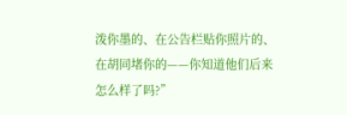泼你墨的、在公告栏贴你照片的、在胡同堵你的——你知道他们后来怎么样了吗?”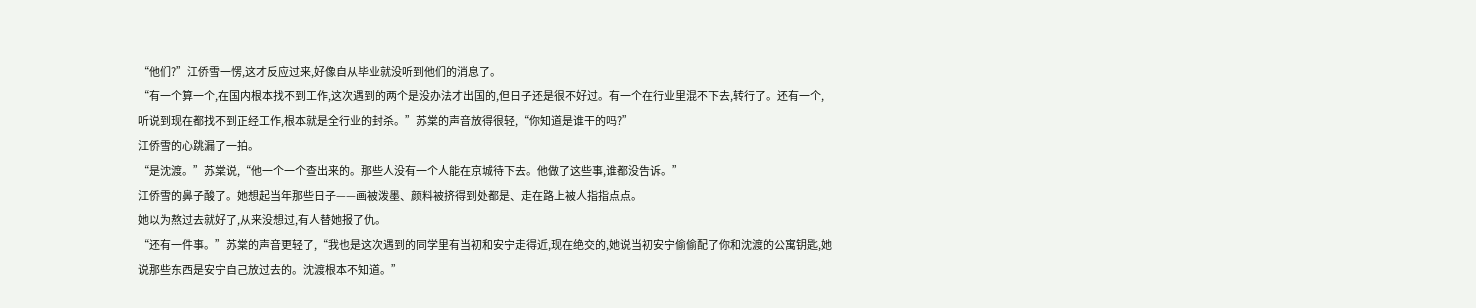“他们?”江侨雪一愣,这才反应过来,好像自从毕业就没听到他们的消息了。
“有一个算一个,在国内根本找不到工作,这次遇到的两个是没办法才出国的,但日子还是很不好过。有一个在行业里混不下去,转行了。还有一个,听说到现在都找不到正经工作,根本就是全行业的封杀。”苏棠的声音放得很轻,“你知道是谁干的吗?”
江侨雪的心跳漏了一拍。
“是沈渡。”苏棠说,“他一个一个查出来的。那些人没有一个人能在京城待下去。他做了这些事,谁都没告诉。”
江侨雪的鼻子酸了。她想起当年那些日子——画被泼墨、颜料被挤得到处都是、走在路上被人指指点点。
她以为熬过去就好了,从来没想过,有人替她报了仇。
“还有一件事。”苏棠的声音更轻了,“我也是这次遇到的同学里有当初和安宁走得近,现在绝交的,她说当初安宁偷偷配了你和沈渡的公寓钥匙,她说那些东西是安宁自己放过去的。沈渡根本不知道。”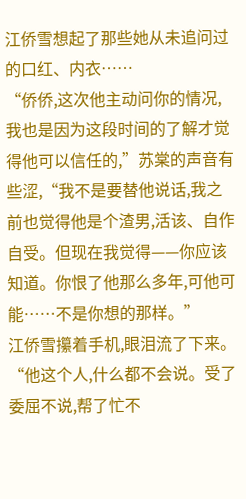江侨雪想起了那些她从未追问过的口红、内衣……
“侨侨,这次他主动问你的情况,我也是因为这段时间的了解才觉得他可以信任的,”苏棠的声音有些涩,“我不是要替他说话,我之前也觉得他是个渣男,活该、自作自受。但现在我觉得——你应该知道。你恨了他那么多年,可他可能……不是你想的那样。”
江侨雪攥着手机,眼泪流了下来。
“他这个人,什么都不会说。受了委屈不说,帮了忙不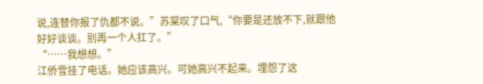说,连替你报了仇都不说。”苏棠叹了口气,“你要是还放不下,就跟他好好谈谈。别再一个人扛了。”
“……我想想。”
江侨雪挂了电话。她应该高兴。可她高兴不起来。埋怨了这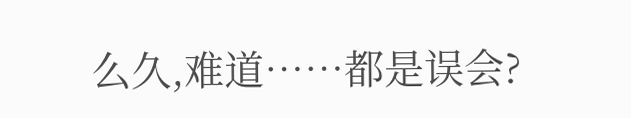么久,难道……都是误会?